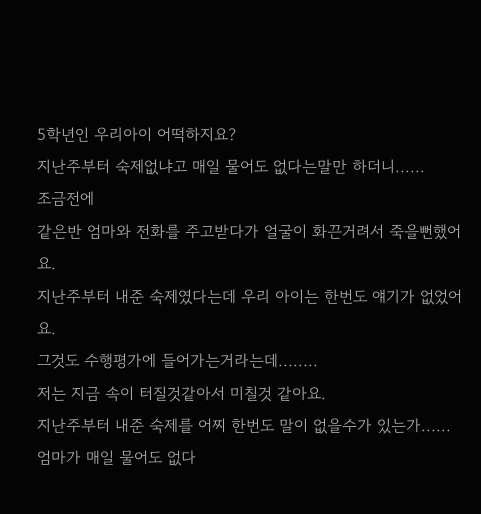5학년인 우리아이 어떡하지요?
지난주부터 숙제없냐고 매일 물어도 없다는말만 하더니......
조금전에
같은반 엄마와 전화를 주고받다가 얼굴이 화끈거려서 죽을뻔했어요.
지난주부터 내준 숙제였다는데 우리 아이는 한번도 얘기가 없었어요.
그것도 수행평가에 들어가는거라는데........
저는 지금 속이 터질것같아서 미칠것 같아요.
지난주부터 내준 숙제를 어찌 한번도 말이 없을수가 있는가......
엄마가 매일 물어도 없다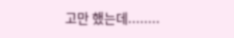고만 했는데........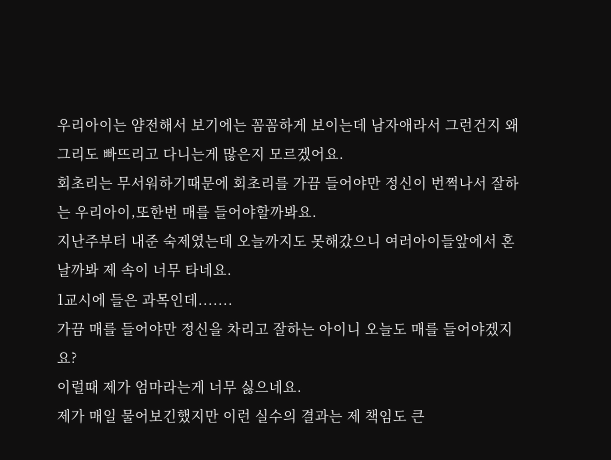우리아이는 얌전해서 보기에는 꼼꼼하게 보이는데 남자애라서 그런건지 왜그리도 빠뜨리고 다니는게 많은지 모르겠어요.
회초리는 무서워하기때문에 회초리를 가끔 들어야만 정신이 번쩍나서 잘하는 우리아이,또한번 매를 들어야할까봐요.
지난주부터 내준 숙제였는데 오늘까지도 못해갔으니 여러아이들앞에서 혼날까봐 제 속이 너무 타네요.
1교시에 들은 과목인데.......
가끔 매를 들어야만 정신을 차리고 잘하는 아이니 오늘도 매를 들어야겠지요?
이럴때 제가 엄마라는게 너무 싫으네요.
제가 매일 물어보긴했지만 이런 실수의 결과는 제 책임도 큰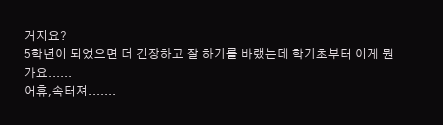거지요?
5학년이 되었으면 더 긴장하고 잘 하기를 바랬는데 학기초부터 이게 뭔가요......
어휴,속터져.......